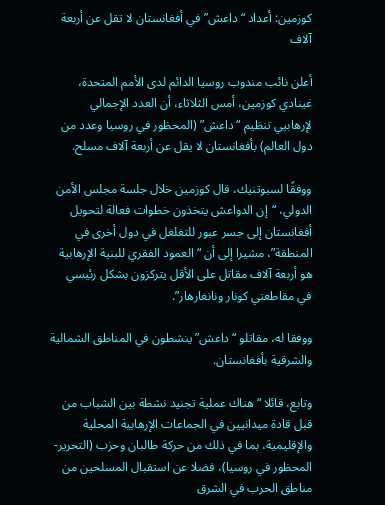كوزمين: أعداد “داعش” في أفغانستان لا تقل عن أربعة آلاف

أعلن نائب مندوب روسيا الدائم لدى الأمم المتحدة، غينادي كوزمين، أمس الثلاثاء، أن العدد الإجمالي لإرهابيي تنظيم “داعش” (المحظور في روسيا وعدد من دول العالم) بأفغانستان لا يقل عن أربعة آلاف مسلح.

ووفقًا لسبوتنيك، قال كوزمين خلال جلسة مجلس الأمن الدولي، “إن الدواعش يتخذون خطوات فعالة لتحويل أفغانستان إلى جسر عبور للتغلغل في دول أخرى في المنطقة”، مشيرا إلى أن “العمود الفقري للبنية الإرهابية هو أربعة آلاف مقاتل على الأقل يتركزون بشكل رئيسي في مقاطعتي كونار ونانغارهار”.

ووفقا له، مقاتلو “داعش” ينشطون في المناطق الشمالية والشرقية بأفغانستان.

وتابع، قائلا “هناك عملية تجنيد نشطة بين الشباب من قبل قادة ميدانيين في الجماعات الإرهابية المحلية والإقليمية، بما في ذلك من حركة طالبان وحزب (التحرير- المحظور في روسيا)، فضلا عن استقبال المسلحين من مناطق الحرب في الشرق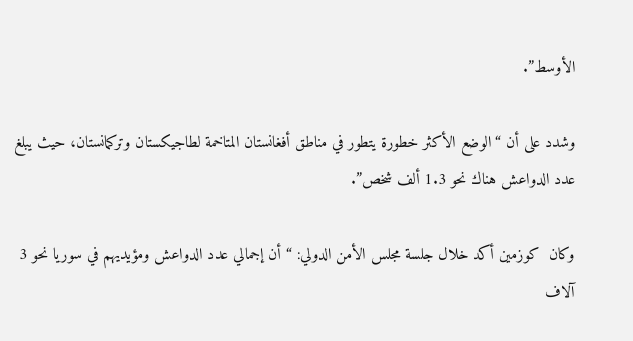الأوسط”.

وشدد على أن “الوضع الأكثر خطورة يتطور في مناطق أفغانستان المتاخمة لطاجيكستان وتركمانستان، حيث يبلغ عدد الدواعش هناك نحو 1.3 ألف شخص”.

وكان  كوزمين أكد خلال جلسة مجلس الأمن الدولي: “أن إجمالي عدد الدواعش ومؤيديهم في سوريا نحو 3 آلاف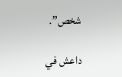شخص”.

داعش في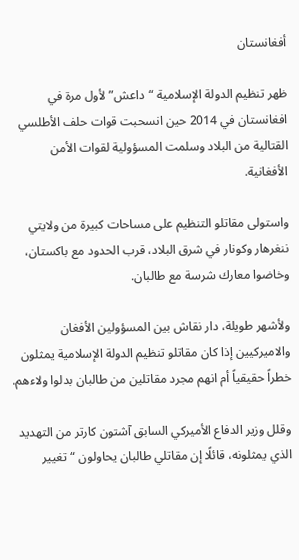أفغانستان

ظهر تنظيم الدولة الإسلامية “داعش” لأول مرة في افغانستان في 2014 حين انسحبت قوات حلف الأطلسي القتالية من البلاد وسلمت المسؤولية لقوات الأمن الأفغانية.

واستولى مقاتلو التنظيم على مساحات كبيرة من ولايتي ننغرهار وكونار في شرق البلاد، قرب الحدود مع باكستان، وخاضوا معارك شرسة مع طالبان.

ولأشهر طويلة، دار نقاش بين المسؤولين الأفغان والاميركيين إذا كان مقاتلو تنظيم الدولة الإسلامية يمثلون خطراً حقيقياً أم انهم مجرد مقاتلين من طالبان بدلوا ولاءهم.

وقلل وزير الدفاع الأميركي السابق آشتون كارتر من التهديد الذي يمثلونه، قائلًا إن مقاتلي طالبان يحاولون “تغيير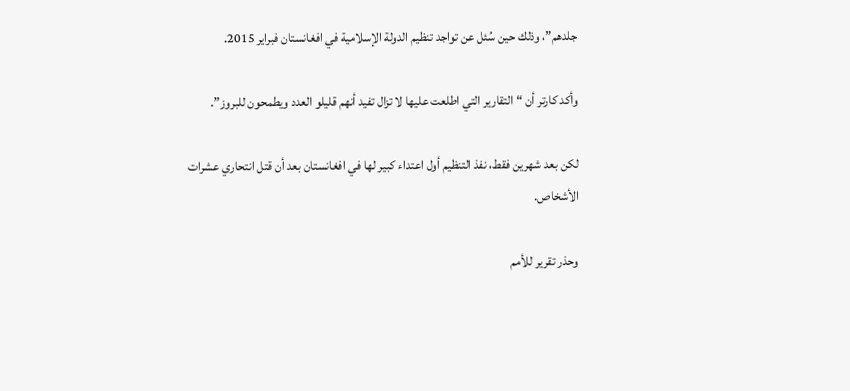جلدهم”، وذلك حين سُئل عن تواجد تنظيم الدولة الإسلامية في افغانستان فبراير 2015.

وأكد كارتر أن “التقارير التي اطلعت عليها لا تزال تفيد أنهم قليلو العدد ويطمحون للبروز”.

لكن بعد شهرين فقط، نفذ التنظيم أول اعتداء كبير لها في افغانستان بعد أن قتل انتحاري عشرات الأشخاص.

وحذر تقرير للأمم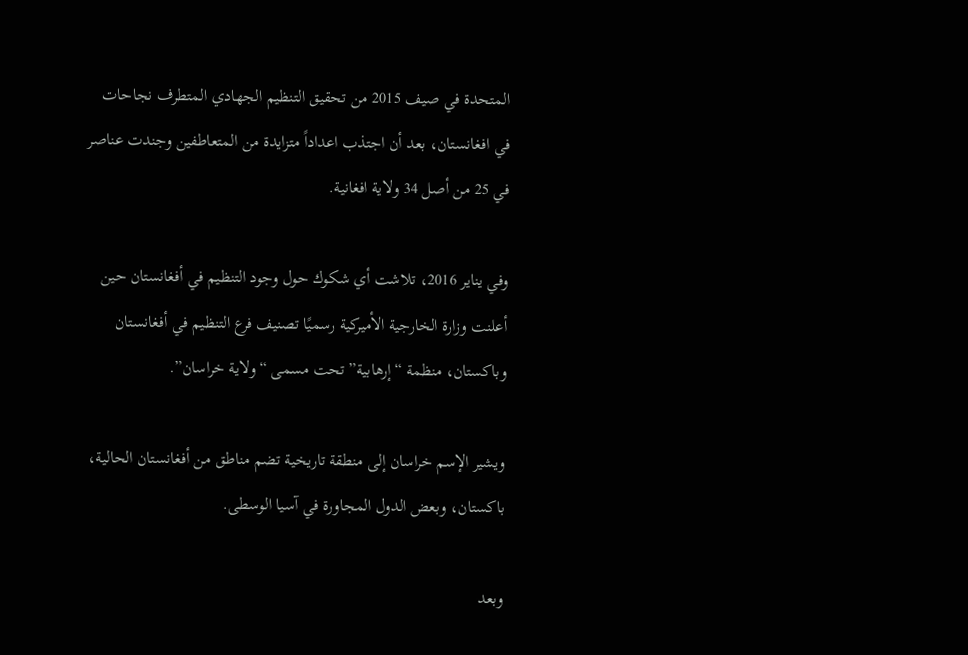المتحدة في صيف 2015 من تحقيق التنظيم الجهادي المتطرف نجاحات في افغانستان، بعد أن اجتذب اعداداً متزايدة من المتعاطفين وجندت عناصر في 25 من أصل 34 ولاية افغانية.

وفي يناير 2016، تلاشت أي شكوك حول وجود التنظيم في أفغانستان حين أعلنت وزارة الخارجية الأميركية رسميًا تصنيف فرع التنظيم في أفغانستان وباكستان، منظمة “إرهابية” تحت مسمى “ولاية خراسان”.

ويشير الإسم خراسان إلى منطقة تاريخية تضم مناطق من أفغانستان الحالية، باكستان، وبعض الدول المجاورة في آسيا الوسطى.

وبعد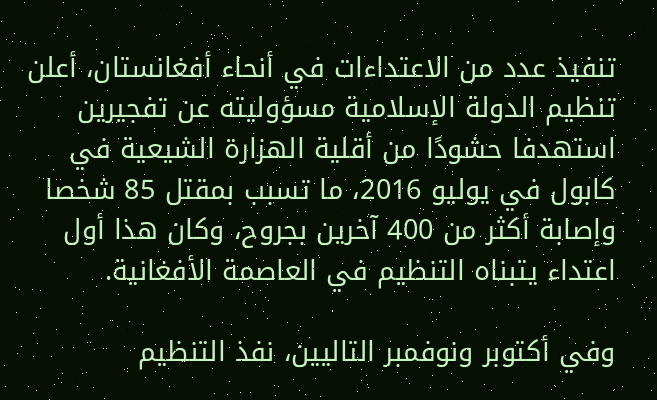تنفيذ عدد من الاعتداءات في أنحاء أفغانستان، أعلن تنظيم الدولة الإسلامية مسؤوليته عن تفجيرين استهدفا حشودًا من أقلية الهزارة الشيعية في كابول في يوليو 2016، ما تسبب بمقتل 85 شخصا وإصابة أكثر من 400 آخرين بجروح، وكان هذا أول اعتداء يتبناه التنظيم في العاصمة الأفغانية.

وفي أكتوبر ونوفمبر التاليين، نفذ التنظيم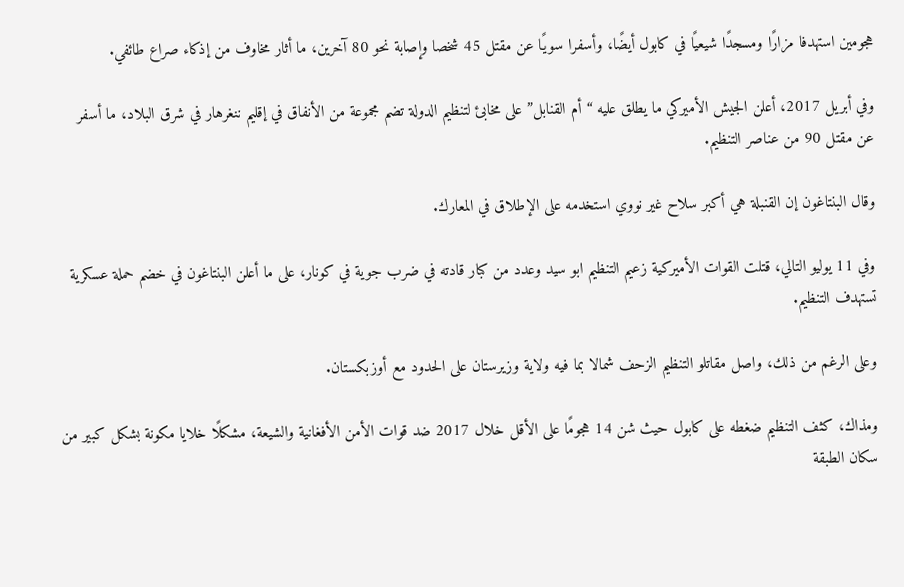هجومين استهدفا مزارًا ومسجدًا شيعيًا في كابول أيضًا، وأسفرا سويًا عن مقتل 45 شخصا وإصابة نحو 80 آخرين، ما أثار مخاوف من إذكاء صراع طائفي.

وفي أبريل 2017، أعلن الجيش الأميركي ما يطلق عليه “أم القنابل” على مخابئ لتنظيم الدولة تضم مجموعة من الأنفاق في إقليم ننغرهار في شرق البلاد، ما أسفر عن مقتل 90 من عناصر التنظيم.

وقال البنتاغون إن القنبلة هي أكبر سلاح غير نووي استخدمه على الإطلاق في المعارك.

وفي 11 يوليو التالي، قتلت القوات الأميركية زعيم التنظيم ابو سيد وعدد من كبار قادته في ضرب جوية في كونار، على ما أعلن البنتاغون في خضم حملة عسكرية تستهدف التنظيم.

وعلى الرغم من ذلك، واصل مقاتلو التنظيم الزحف شمالا بما فيه ولاية وزيرستان على الحدود مع أوزبكستان.

ومذاك، كثف التنظيم ضغطه على كابول حيث شن 14 هجومًا على الأقل خلال 2017 ضد قوات الأمن الأفغانية والشيعة، مشكلًا خلايا مكونة بشكل كبير من سكان الطبقة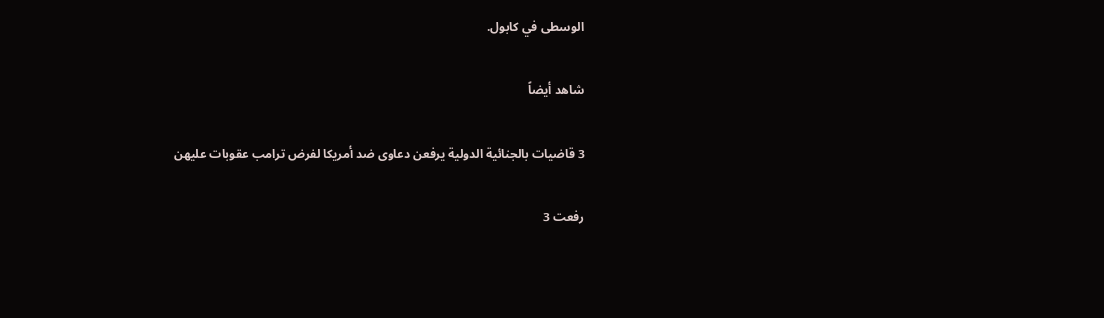الوسطى في كابول.

شاهد أيضاً

3 قاضيات بالجنائية الدولية يرفعن دعاوى ضد أمريكا لفرض ترامب عقوبات عليهن

رفعت 3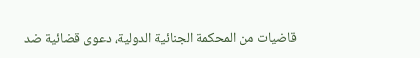قاضيات من المحكمة الجنائية الدولية، دعوى قضائية ضد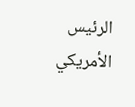الرئيس الأمريكي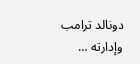دونالد ترامب وإدارته …